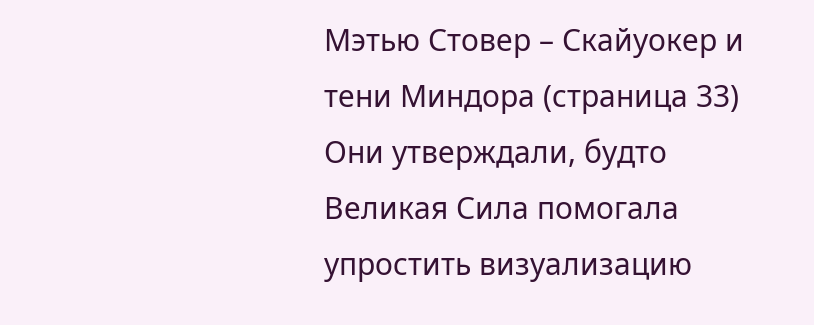Мэтью Стовер – Скайуокер и тени Миндора (страница 33)
Они утверждали, будто Великая Сила помогала упростить визуализацию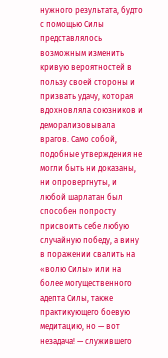нужного результата, будто с помощью Силы представлялось возможным изменить кривую вероятностей в пользу своей стороны и призвать удачу, которая вдохновляла союзников и деморализовывала врагов. Само собой, подобные утверждения не могли быть ни доказаны, ни опровергнуты, и любой шарлатан был способен попросту присвоить себе любую случайную победу, а вину в поражении свалить на «волю Силы» или на более могущественного адепта Силы, также практикующего боевую медитацию, но — вот незадача! — служившего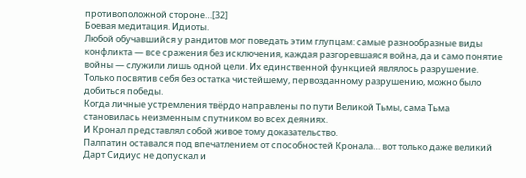противоположной стороне…[32]
Боевая медитация. Идиоты.
Любой обучавшийся у рандитов мог поведать этим глупцам: самые разнообразные виды конфликта — все сражения без исключения, каждая разгоревшаяся война, да и само понятие войны — служили лишь одной цели. Их единственной функцией являлось разрушение. Только посвятив себя без остатка чистейшему, первозданному разрушению, можно было добиться победы.
Когда личные устремления твёрдо направлены по пути Великой Тьмы, сама Тьма становилась неизменным спутником во всех деяниях.
И Кронал представлял собой живое тому доказательство.
Палпатин оставался под впечатлением от способностей Кронала… вот только даже великий Дарт Сидиус не допускал и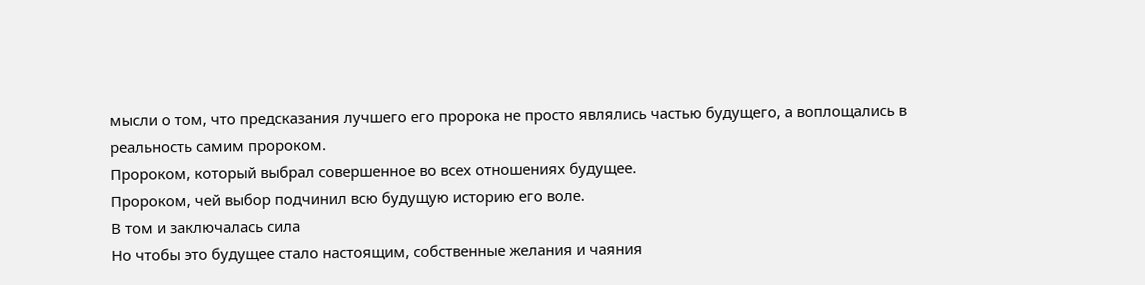мысли о том, что предсказания лучшего его пророка не просто являлись частью будущего, а воплощались в реальность самим пророком.
Пророком, который выбрал совершенное во всех отношениях будущее.
Пророком, чей выбор подчинил всю будущую историю его воле.
В том и заключалась сила
Но чтобы это будущее стало настоящим, собственные желания и чаяния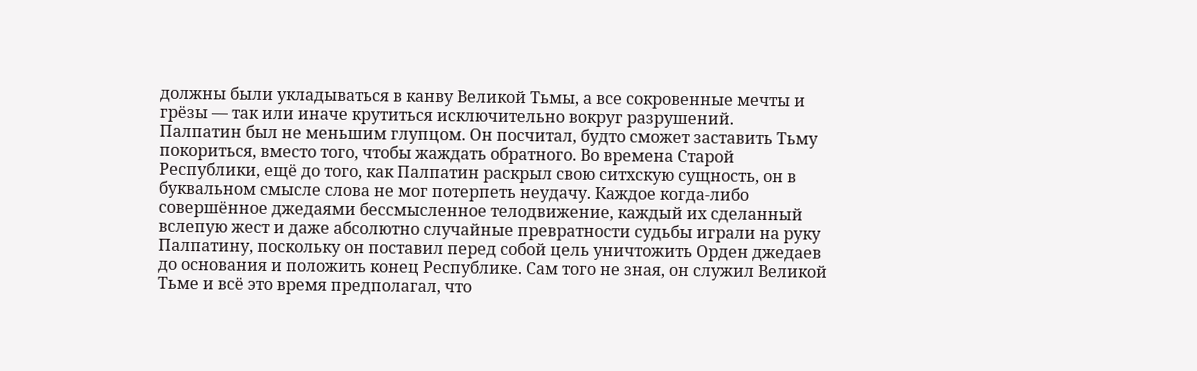должны были укладываться в канву Великой Тьмы, а все сокровенные мечты и грёзы — так или иначе крутиться исключительно вокруг разрушений.
Палпатин был не меньшим глупцом. Он посчитал, будто сможет заставить Тьму покориться, вместо того, чтобы жаждать обратного. Во времена Старой Республики, ещё до того, как Палпатин раскрыл свою ситхскую сущность, он в буквальном смысле слова не мог потерпеть неудачу. Каждое когда-либо совершённое джедаями бессмысленное телодвижение, каждый их сделанный вслепую жест и даже абсолютно случайные превратности судьбы играли на руку Палпатину, поскольку он поставил перед собой цель уничтожить Орден джедаев до основания и положить конец Республике. Сам того не зная, он служил Великой Тьме и всё это время предполагал, что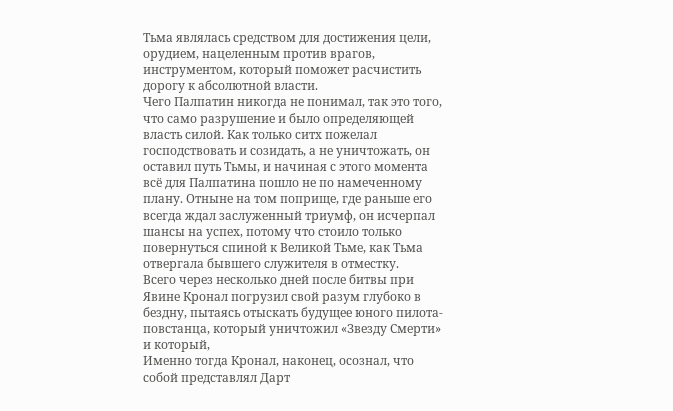Тьма являлась средством для достижения цели, орудием, нацеленным против врагов, инструментом, который поможет расчистить дорогу к абсолютной власти.
Чего Палпатин никогда не понимал, так это того, что само разрушение и было определяющей власть силой. Как только ситх пожелал господствовать и созидать, а не уничтожать, он оставил путь Тьмы, и начиная с этого момента всё для Палпатина пошло не по намеченному плану. Отныне на том поприще, где раньше его всегда ждал заслуженный триумф, он исчерпал шансы на успех, потому что стоило только повернуться спиной к Великой Тьме, как Тьма отвергала бывшего служителя в отместку.
Всего через несколько дней после битвы при Явине Кронал погрузил свой разум глубоко в бездну, пытаясь отыскать будущее юного пилота-повстанца, который уничтожил «Звезду Смерти» и который,
Именно тогда Кронал, наконец, осознал, что собой представлял Дарт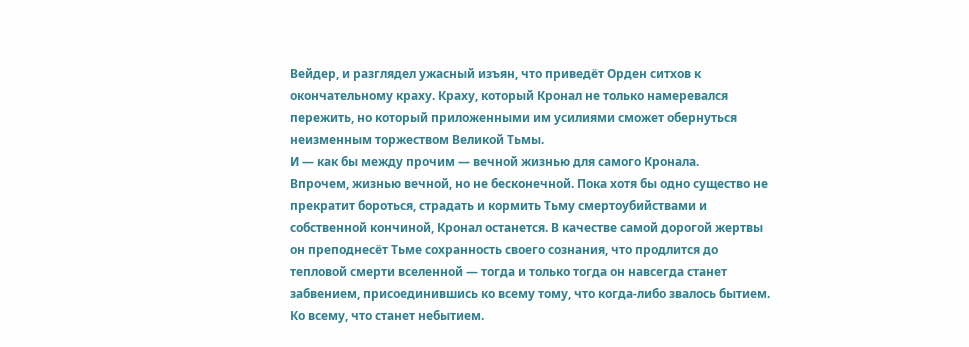Вейдер, и разглядел ужасный изъян, что приведёт Орден ситхов к окончательному краху. Краху, который Кронал не только намеревался пережить, но который приложенными им усилиями сможет обернуться неизменным торжеством Великой Тьмы.
И — как бы между прочим — вечной жизнью для самого Кронала.
Впрочем, жизнью вечной, но не бесконечной. Пока хотя бы одно существо не прекратит бороться, страдать и кормить Тьму смертоубийствами и собственной кончиной, Кронал останется. В качестве самой дорогой жертвы он преподнесёт Тьме сохранность своего сознания, что продлится до тепловой смерти вселенной — тогда и только тогда он навсегда станет забвением, присоединившись ко всему тому, что когда-либо звалось бытием. Ко всему, что станет небытием.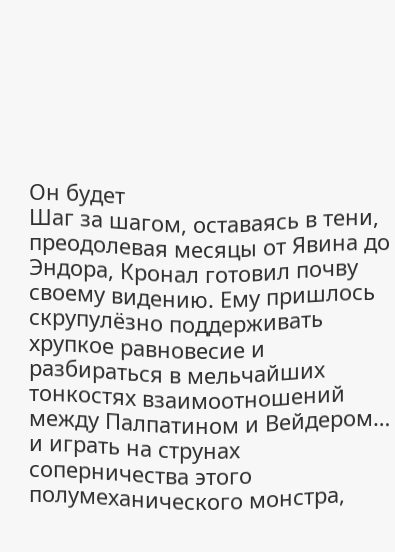Он будет
Шаг за шагом, оставаясь в тени, преодолевая месяцы от Явина до Эндора, Кронал готовил почву своему видению. Ему пришлось скрупулёзно поддерживать хрупкое равновесие и разбираться в мельчайших тонкостях взаимоотношений между Палпатином и Вейдером… и играть на струнах соперничества этого полумеханического монстра,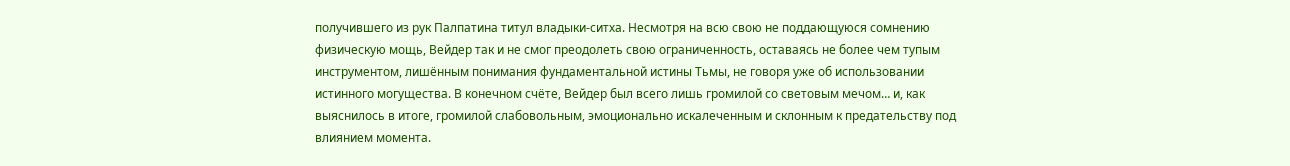получившего из рук Палпатина титул владыки-ситха. Несмотря на всю свою не поддающуюся сомнению физическую мощь, Вейдер так и не смог преодолеть свою ограниченность, оставаясь не более чем тупым инструментом, лишённым понимания фундаментальной истины Тьмы, не говоря уже об использовании истинного могущества. В конечном счёте, Вейдер был всего лишь громилой со световым мечом… и, как выяснилось в итоге, громилой слабовольным, эмоционально искалеченным и склонным к предательству под влиянием момента.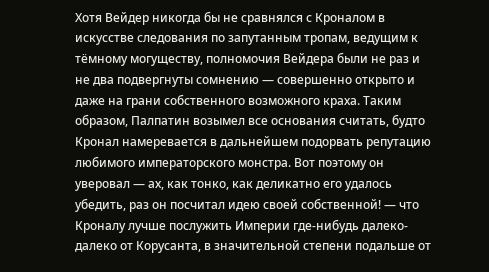Хотя Вейдер никогда бы не сравнялся с Кроналом в искусстве следования по запутанным тропам, ведущим к тёмному могуществу, полномочия Вейдера были не раз и не два подвергнуты сомнению — совершенно открыто и даже на грани собственного возможного краха. Таким образом, Палпатин возымел все основания считать, будто Кронал намеревается в дальнейшем подорвать репутацию любимого императорского монстра. Вот поэтому он уверовал — ах, как тонко, как деликатно его удалось убедить, раз он посчитал идею своей собственной! — что Кроналу лучше послужить Империи где-нибудь далеко-далеко от Корусанта, в значительной степени подальше от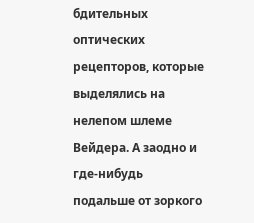бдительных оптических рецепторов, которые выделялись на нелепом шлеме Вейдера. А заодно и где-нибудь подальше от зоркого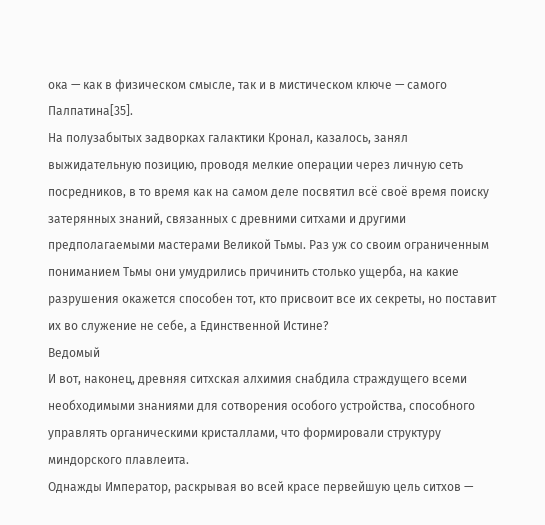ока — как в физическом смысле, так и в мистическом ключе — самого Палпатина[35].
На полузабытых задворках галактики Кронал, казалось, занял выжидательную позицию, проводя мелкие операции через личную сеть посредников, в то время как на самом деле посвятил всё своё время поиску затерянных знаний, связанных с древними ситхами и другими предполагаемыми мастерами Великой Тьмы. Раз уж со своим ограниченным пониманием Тьмы они умудрились причинить столько ущерба, на какие разрушения окажется способен тот, кто присвоит все их секреты, но поставит их во служение не себе, а Единственной Истине?
Ведомый
И вот, наконец, древняя ситхская алхимия снабдила страждущего всеми необходимыми знаниями для сотворения особого устройства, способного управлять органическими кристаллами, что формировали структуру миндорского плавлеита.
Однажды Император, раскрывая во всей красе первейшую цель ситхов —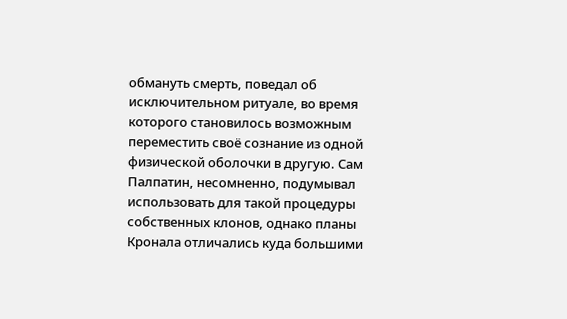обмануть смерть, поведал об исключительном ритуале, во время которого становилось возможным переместить своё сознание из одной физической оболочки в другую. Сам Палпатин, несомненно, подумывал использовать для такой процедуры собственных клонов, однако планы Кронала отличались куда большими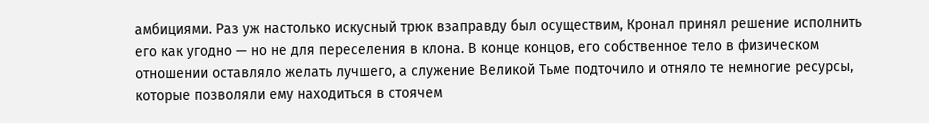амбициями. Раз уж настолько искусный трюк взаправду был осуществим, Кронал принял решение исполнить его как угодно — но не для переселения в клона. В конце концов, его собственное тело в физическом отношении оставляло желать лучшего, а служение Великой Тьме подточило и отняло те немногие ресурсы, которые позволяли ему находиться в стоячем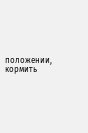положении, кормить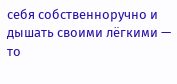себя собственноручно и дышать своими лёгкими — то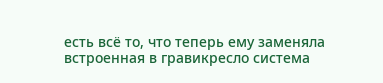есть всё то, что теперь ему заменяла встроенная в гравикресло система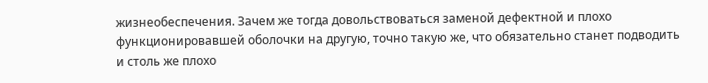жизнеобеспечения. Зачем же тогда довольствоваться заменой дефектной и плохо функционировавшей оболочки на другую, точно такую же, что обязательно станет подводить и столь же плохо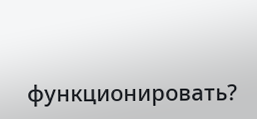функционировать?